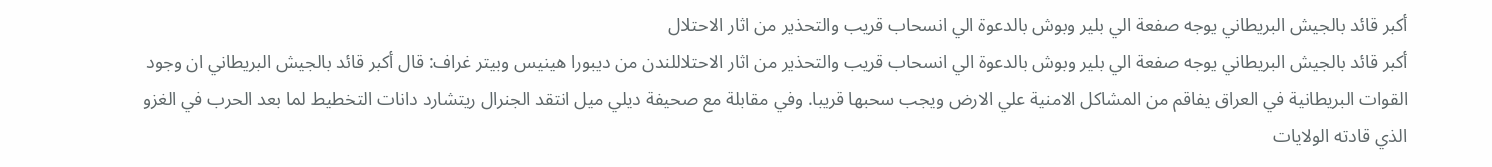أكبر قائد بالجيش البريطاني يوجه صفعة الي بلير وبوش بالدعوة الي انسحاب قريب والتحذير من اثار الاحتلال
أكبر قائد بالجيش البريطاني يوجه صفعة الي بلير وبوش بالدعوة الي انسحاب قريب والتحذير من اثار الاحتلاللندن من ديبورا هينيس وبيتر غراف: قال أكبر قائد بالجيش البريطاني ان وجود القوات البريطانية في العراق يفاقم من المشاكل الامنية علي الارض ويجب سحبها قريبا. وفي مقابلة مع صحيفة ديلي ميل انتقد الجنرال ريتشارد دانات التخطيط لما بعد الحرب في الغزو الذي قادته الولايات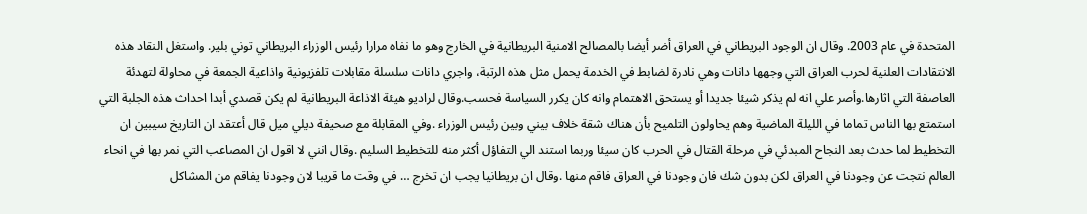المتحدة في عام 2003. وقال ان الوجود البريطاني في العراق أضر أيضا بالمصالح الامنية البريطانية في الخارج وهو ما نفاه مرارا رئيس الوزراء البريطاني توني بلير. واستغل النقاد هذه الانتقادات العلنية لحرب العراق التي وجهها دانات وهي نادرة لضابط في الخدمة يحمل مثل هذه الرتبة، واجري دانات سلسلة مقابلات تلفزيونية واذاعية الجمعة في محاولة لتهدئة العاصفة التي اثارها.وأصر علي انه لم يذكر شيئا جديدا أو يستحق الاهتمام وانه كان يكرر السياسة فحسب.وقال لراديو هيئة الاذاعة البريطانية لم يكن قصدي أبدا احداث هذه الجلبة التي استمتع بها الناس تماما في الليلة الماضية وهم يحاولون التلميح بأن هناك شقة خلاف بيني وبين رئيس الوزراء .وفي المقابلة مع صحيفة ديلي ميل قال أعتقد ان التاريخ سيبين ان التخطيط لما حدث بعد النجاح المبدئي في مرحلة القتال في الحرب كان سيئا وربما استند الي التفاؤل أكثر منه للتخطيط السليم .وقال انني لا اقول ان المصاعب التي نمر بها في انحاء العالم نتجت عن وجودنا في العراق لكن بدون شك فان وجودنا في العراق فاقم منها .وقال ان بريطانيا يجب ان تخرج … في وقت ما قريبا لان وجودنا يفاقم من المشاكل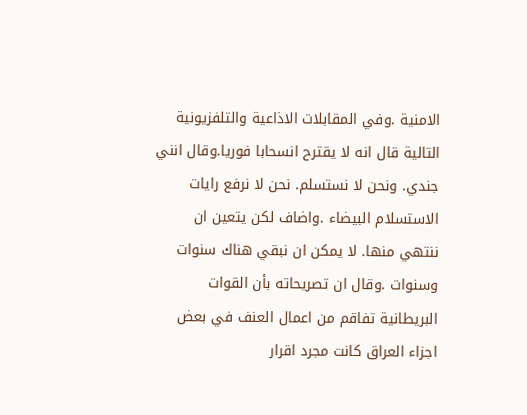الامنية .وفي المقابلات الاذاعية والتلفزيونية التالية قال انه لا يقترح انسحابا فوريا.وقال انني جندي. ونحن لا نستسلم. نحن لا نرفع رايات الاستسلام البيضاء .واضاف لكن يتعين ان ننتهي منها. لا يمكن ان نبقي هناك سنوات وسنوات .وقال ان تصريحاته بأن القوات البريطانية تفاقم من اعمال العنف في بعض اجزاء العراق كانت مجرد اقرار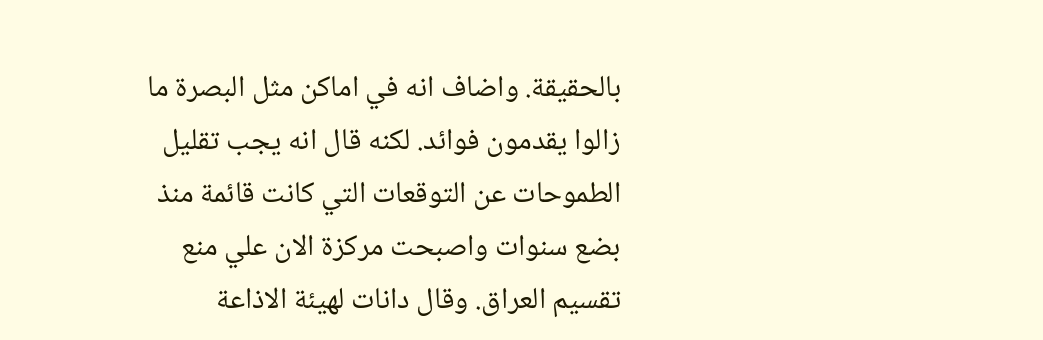بالحقيقة. واضاف انه في اماكن مثل البصرة ما زالوا يقدمون فوائد. لكنه قال انه يجب تقليل الطموحات عن التوقعات التي كانت قائمة منذ بضع سنوات واصبحت مركزة الان علي منع تقسيم العراق. وقال دانات لهيئة الاذاعة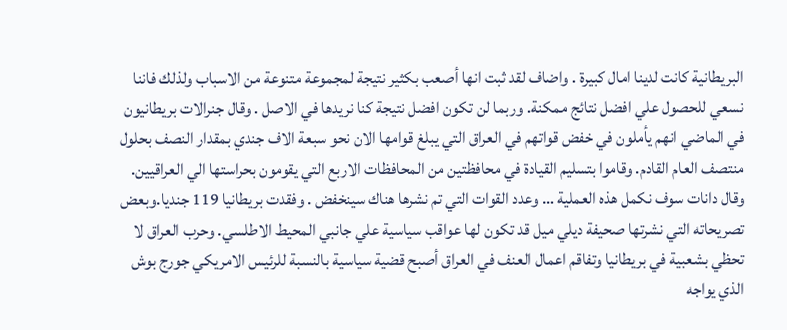البريطانية كانت لدينا امال كبيرة . واضاف لقد ثبت انها أصعب بكثير نتيجة لمجموعة متنوعة من الاسباب ولذلك فاننا نسعي للحصول علي افضل نتائج ممكنة. وربما لن تكون افضل نتيجة كنا نريدها في الاصل . وقال جنرالات بريطانيون في الماضي انهم يأملون في خفض قواتهم في العراق التي يبلغ قوامها الان نحو سبعة الاف جندي بمقدار النصف بحلول منتصف العام القادم. وقاموا بتسليم القيادة في محافظتين من المحافظات الاربع التي يقومون بحراستها الي العراقيين. وقال دانات سوف نكمل هذه العملية … وعدد القوات التي تم نشرها هناك سينخفض . وفقدت بريطانيا 119 جنديا.وبعض تصريحاته التي نشرتها صحيفة ديلي ميل قد تكون لها عواقب سياسية علي جانبي المحيط الاطلسي. وحرب العراق لا تحظي بشعبية في بريطانيا وتفاقم اعمال العنف في العراق أصبح قضية سياسية بالنسبة للرئيس الامريكي جورج بوش الذي يواجه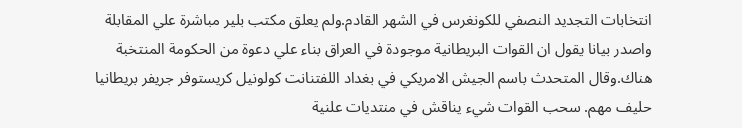انتخابات التجديد النصفي للكونغرس في الشهر القادم.ولم يعلق مكتب بلير مباشرة علي المقابلة واصدر بيانا يقول ان القوات البريطانية موجودة في العراق بناء علي دعوة من الحكومة المنتخبة هناك.وقال المتحدث باسم الجيش الامريكي في بغداد اللفتنانت كولونيل كريستوفر جريفر بريطانيا حليف مهم. سحب القوات شيء يناقش في منتديات علنية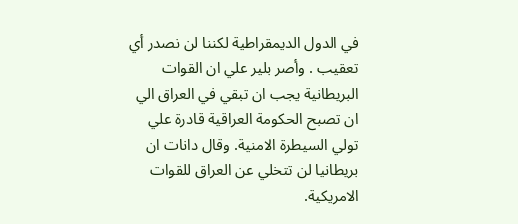في الدول الديمقراطية لكننا لن نصدر أي تعقيب . وأصر بلير علي ان القوات البريطانية يجب ان تبقي في العراق الي ان تصبح الحكومة العراقية قادرة علي تولي السيطرة الامنية. وقال دانات ان بريطانيا لن تتخلي عن العراق للقوات الامريكية.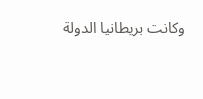وكانت بريطانيا الدولة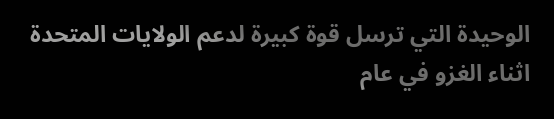الوحيدة التي ترسل قوة كبيرة لدعم الولايات المتحدة اثناء الغزو في عام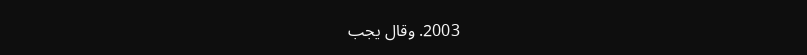2003. وقال يجب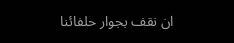ان نقف بجوار حلفائنا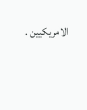الامريكيين .